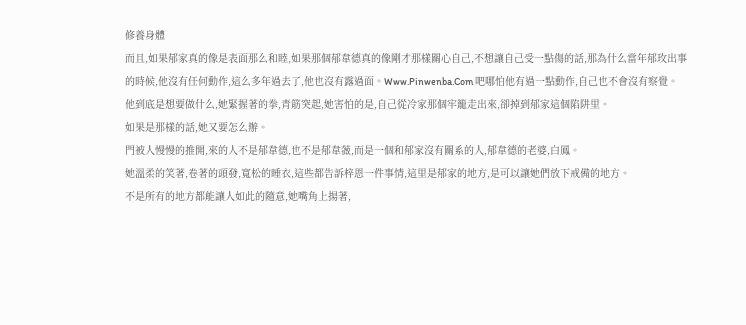修養身體
而且,如果郁家真的像是表面那么和睦,如果那個郁韋德真的像剛才那樣關心自己,不想讓自己受一點傷的話,那為什么當年郁玫出事的時候,他沒有任何動作,這么多年過去了,他也沒有露過面。Www.Pinwenba.Com 吧哪怕他有過一點動作,自己也不會沒有察覺。
他到底是想要做什么,她緊握著的拳,青筋突起,她害怕的是,自己從冷家那個牢籠走出來,卻掉到郁家這個陷阱里。
如果是那樣的話,她又要怎么辦。
門被人慢慢的推開,來的人不是郁韋德,也不是郁韋薇,而是一個和郁家沒有關系的人,郁韋德的老婆,白鳳。
她溫柔的笑著,卷著的頭發,寬松的睡衣,這些都告訴梓恩一件事情,這里是郁家的地方,是可以讓她們放下戒備的地方。
不是所有的地方都能讓人如此的隨意,她嘴角上揚著,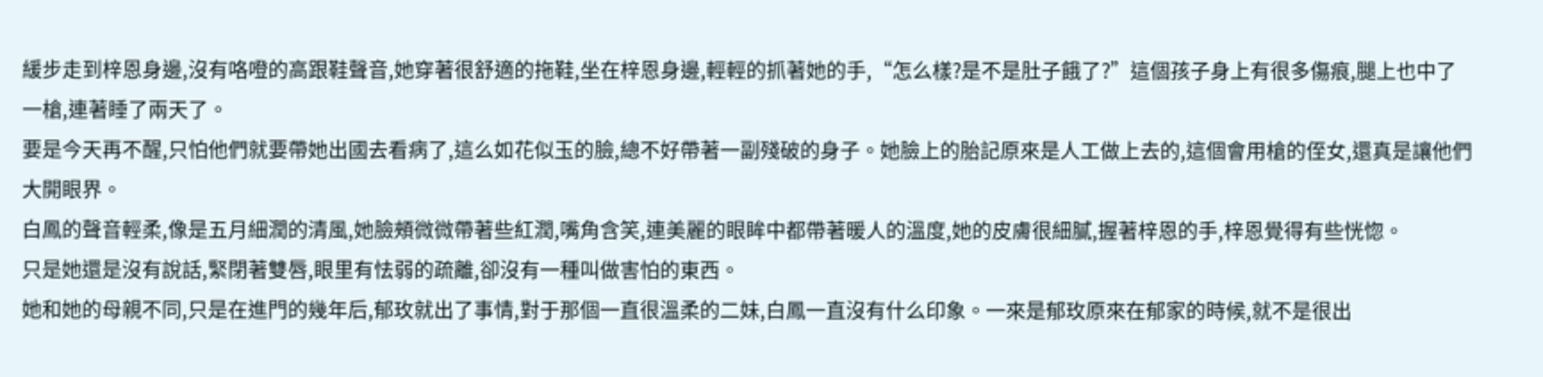緩步走到梓恩身邊,沒有咯噔的高跟鞋聲音,她穿著很舒適的拖鞋,坐在梓恩身邊,輕輕的抓著她的手,“怎么樣?是不是肚子餓了?”這個孩子身上有很多傷痕,腿上也中了一槍,連著睡了兩天了。
要是今天再不醒,只怕他們就要帶她出國去看病了,這么如花似玉的臉,總不好帶著一副殘破的身子。她臉上的胎記原來是人工做上去的,這個會用槍的侄女,還真是讓他們大開眼界。
白鳳的聲音輕柔,像是五月細潤的清風,她臉頰微微帶著些紅潤,嘴角含笑,連美麗的眼眸中都帶著暖人的溫度,她的皮膚很細膩,握著梓恩的手,梓恩覺得有些恍惚。
只是她還是沒有說話,緊閉著雙唇,眼里有怯弱的疏離,卻沒有一種叫做害怕的東西。
她和她的母親不同,只是在進門的幾年后,郁玫就出了事情,對于那個一直很溫柔的二妹,白鳳一直沒有什么印象。一來是郁玫原來在郁家的時候,就不是很出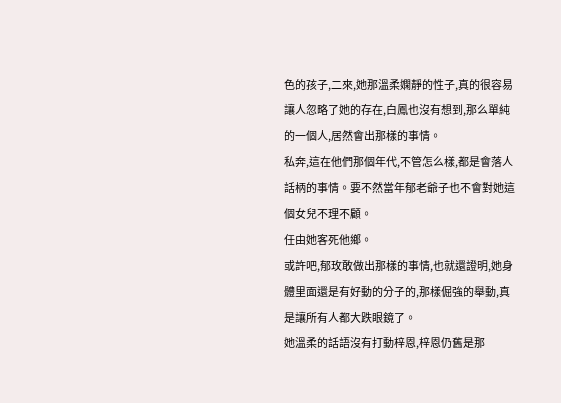色的孩子,二來,她那溫柔嫻靜的性子,真的很容易讓人忽略了她的存在,白鳳也沒有想到,那么單純的一個人,居然會出那樣的事情。
私奔,這在他們那個年代,不管怎么樣,都是會落人話柄的事情。要不然當年郁老爺子也不會對她這個女兒不理不顧。
任由她客死他鄉。
或許吧,郁玫敢做出那樣的事情,也就還證明,她身體里面還是有好動的分子的,那樣倔強的舉動,真是讓所有人都大跌眼鏡了。
她溫柔的話語沒有打動梓恩,梓恩仍舊是那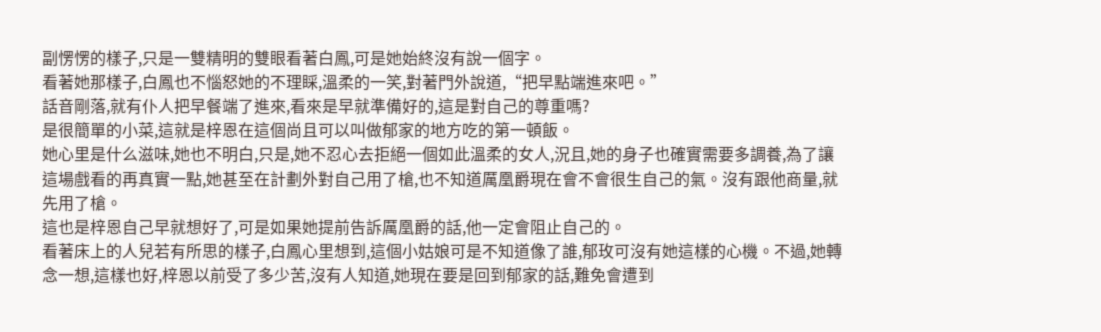副愣愣的樣子,只是一雙精明的雙眼看著白鳳,可是她始終沒有說一個字。
看著她那樣子,白鳳也不惱怒她的不理睬,溫柔的一笑,對著門外說道,“把早點端進來吧。”
話音剛落,就有仆人把早餐端了進來,看來是早就準備好的,這是對自己的尊重嗎?
是很簡單的小菜,這就是梓恩在這個尚且可以叫做郁家的地方吃的第一頓飯。
她心里是什么滋味,她也不明白,只是,她不忍心去拒絕一個如此溫柔的女人,況且,她的身子也確實需要多調養,為了讓這場戲看的再真實一點,她甚至在計劃外對自己用了槍,也不知道厲凰爵現在會不會很生自己的氣。沒有跟他商量,就先用了槍。
這也是梓恩自己早就想好了,可是如果她提前告訴厲凰爵的話,他一定會阻止自己的。
看著床上的人兒若有所思的樣子,白鳳心里想到,這個小姑娘可是不知道像了誰,郁玫可沒有她這樣的心機。不過,她轉念一想,這樣也好,梓恩以前受了多少苦,沒有人知道,她現在要是回到郁家的話,難免會遭到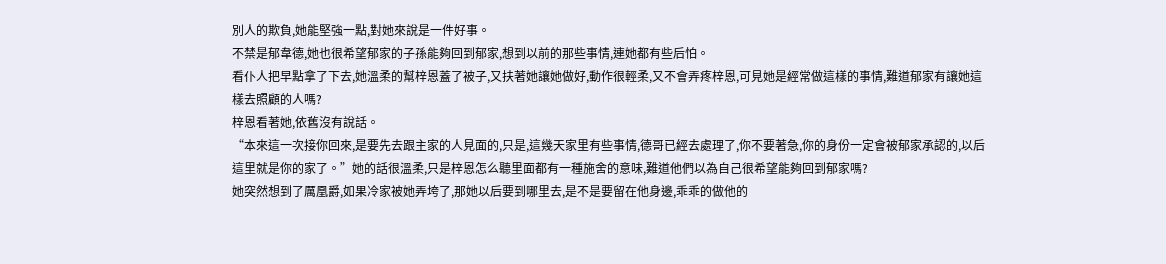別人的欺負,她能堅強一點,對她來說是一件好事。
不禁是郁韋德,她也很希望郁家的子孫能夠回到郁家,想到以前的那些事情,連她都有些后怕。
看仆人把早點拿了下去,她溫柔的幫梓恩蓋了被子,又扶著她讓她做好,動作很輕柔,又不會弄疼梓恩,可見她是經常做這樣的事情,難道郁家有讓她這樣去照顧的人嗎?
梓恩看著她,依舊沒有說話。
“本來這一次接你回來,是要先去跟主家的人見面的,只是,這幾天家里有些事情,德哥已經去處理了,你不要著急,你的身份一定會被郁家承認的,以后這里就是你的家了。”她的話很溫柔,只是梓恩怎么聽里面都有一種施舍的意味,難道他們以為自己很希望能夠回到郁家嗎?
她突然想到了厲凰爵,如果冷家被她弄垮了,那她以后要到哪里去,是不是要留在他身邊,乖乖的做他的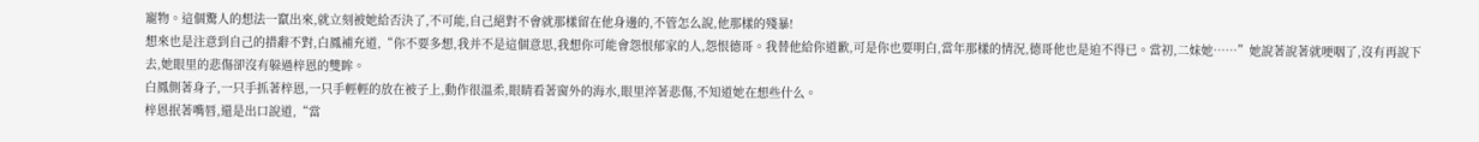寵物。這個驚人的想法一竄出來,就立刻被她給否決了,不可能,自己絕對不會就那樣留在他身邊的,不管怎么說,他那樣的殘暴!
想來也是注意到自己的措辭不對,白鳳補充道,“你不要多想,我并不是這個意思,我想你可能會怨恨郁家的人,怨恨德哥。我替他給你道歉,可是你也要明白,當年那樣的情況,德哥他也是迫不得已。當初,二妹她……”她說著說著就哽咽了,沒有再說下去,她眼里的悲傷卻沒有躲過梓恩的雙眸。
白鳳側著身子,一只手抓著梓恩,一只手輕輕的放在被子上,動作很溫柔,眼睛看著窗外的海水,眼里淬著悲傷,不知道她在想些什么。
梓恩抿著嘴唇,還是出口說道,“當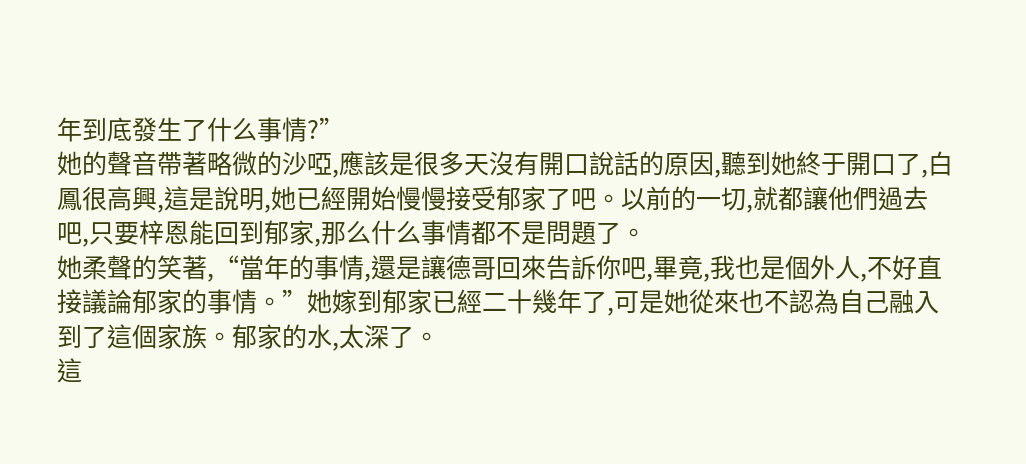年到底發生了什么事情?”
她的聲音帶著略微的沙啞,應該是很多天沒有開口說話的原因,聽到她終于開口了,白鳳很高興,這是說明,她已經開始慢慢接受郁家了吧。以前的一切,就都讓他們過去吧,只要梓恩能回到郁家,那么什么事情都不是問題了。
她柔聲的笑著,“當年的事情,還是讓德哥回來告訴你吧,畢竟,我也是個外人,不好直接議論郁家的事情。”她嫁到郁家已經二十幾年了,可是她從來也不認為自己融入到了這個家族。郁家的水,太深了。
這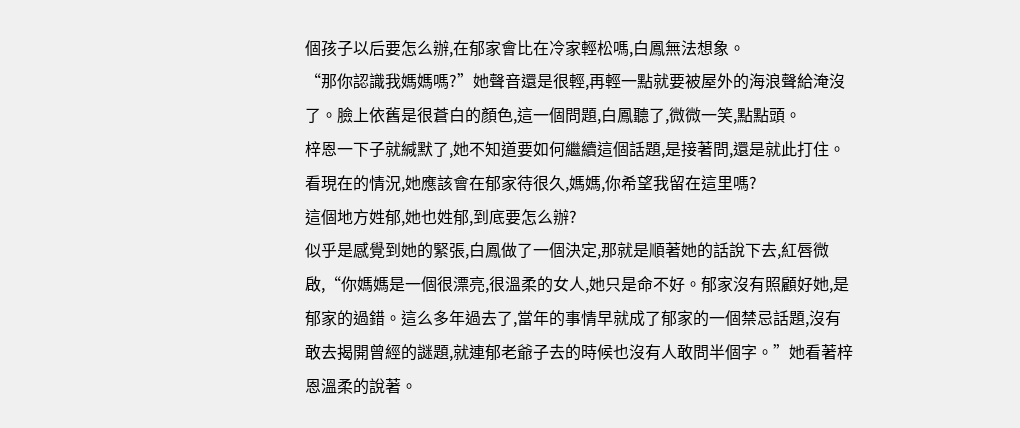個孩子以后要怎么辦,在郁家會比在冷家輕松嗎,白鳳無法想象。
“那你認識我媽媽嗎?”她聲音還是很輕,再輕一點就要被屋外的海浪聲給淹沒了。臉上依舊是很蒼白的顏色,這一個問題,白鳳聽了,微微一笑,點點頭。
梓恩一下子就緘默了,她不知道要如何繼續這個話題,是接著問,還是就此打住。看現在的情況,她應該會在郁家待很久,媽媽,你希望我留在這里嗎?
這個地方姓郁,她也姓郁,到底要怎么辦?
似乎是感覺到她的緊張,白鳳做了一個決定,那就是順著她的話說下去,紅唇微啟,“你媽媽是一個很漂亮,很溫柔的女人,她只是命不好。郁家沒有照顧好她,是郁家的過錯。這么多年過去了,當年的事情早就成了郁家的一個禁忌話題,沒有敢去揭開曾經的謎題,就連郁老爺子去的時候也沒有人敢問半個字。”她看著梓恩溫柔的說著。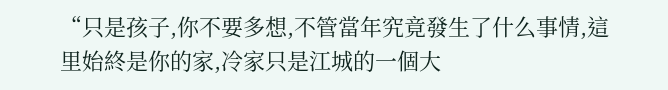“只是孩子,你不要多想,不管當年究竟發生了什么事情,這里始終是你的家,冷家只是江城的一個大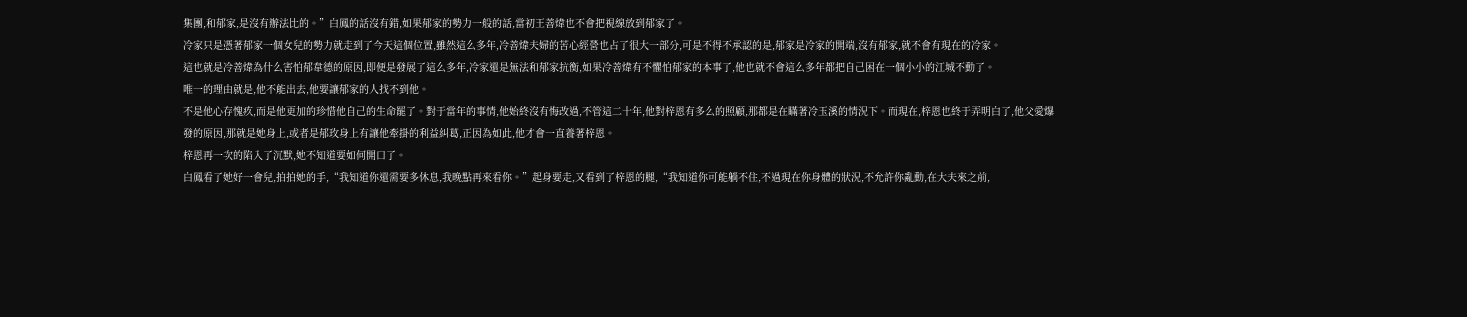集團,和郁家,是沒有辦法比的。”白鳳的話沒有錯,如果郁家的勢力一般的話,當初王善煒也不會把視線放到郁家了。
冷家只是憑著郁家一個女兒的勢力就走到了今天這個位置,雖然這么多年,冷善煒夫婦的苦心經營也占了很大一部分,可是不得不承認的是,郁家是冷家的開端,沒有郁家,就不會有現在的冷家。
這也就是冷善煒為什么害怕郁韋德的原因,即便是發展了這么多年,冷家還是無法和郁家抗衡,如果冷善煒有不懼怕郁家的本事了,他也就不會這么多年都把自己困在一個小小的江城不動了。
唯一的理由就是,他不能出去,他要讓郁家的人找不到他。
不是他心存愧疚,而是他更加的珍惜他自己的生命罷了。對于當年的事情,他始終沒有悔改過,不管這二十年,他對梓恩有多么的照顧,那都是在瞞著冷玉溪的情況下。而現在,梓恩也終于弄明白了,他父愛爆發的原因,那就是她身上,或者是郁玫身上有讓他牽掛的利益糾葛,正因為如此,他才會一直養著梓恩。
梓恩再一次的陷入了沉默,她不知道要如何開口了。
白鳳看了她好一會兒,拍拍她的手,“我知道你還需要多休息,我晚點再來看你。”起身要走,又看到了梓恩的腿,“我知道你可能躺不住,不過現在你身體的狀況,不允許你亂動,在大夫來之前,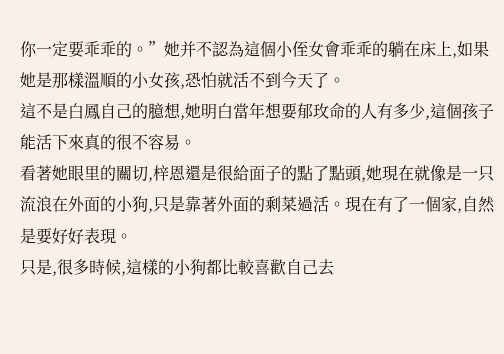你一定要乖乖的。”她并不認為這個小侄女會乖乖的躺在床上,如果她是那樣溫順的小女孩,恐怕就活不到今天了。
這不是白鳳自己的臆想,她明白當年想要郁玫命的人有多少,這個孩子能活下來真的很不容易。
看著她眼里的關切,梓恩還是很給面子的點了點頭,她現在就像是一只流浪在外面的小狗,只是靠著外面的剩菜過活。現在有了一個家,自然是要好好表現。
只是,很多時候,這樣的小狗都比較喜歡自己去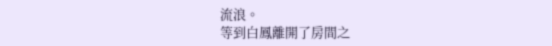流浪。
等到白鳳離開了房間之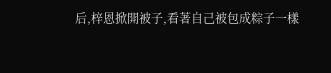后,梓恩掀開被子,看著自己被包成粽子一樣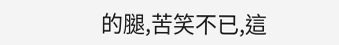的腿,苦笑不已,這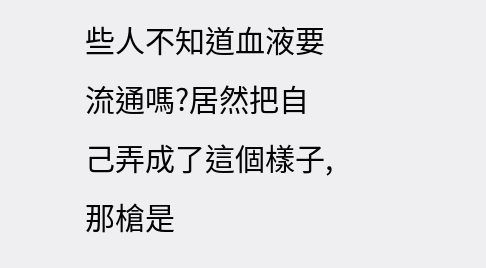些人不知道血液要流通嗎?居然把自己弄成了這個樣子,那槍是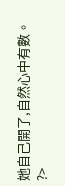她自己開了,自然心中有數。
?>